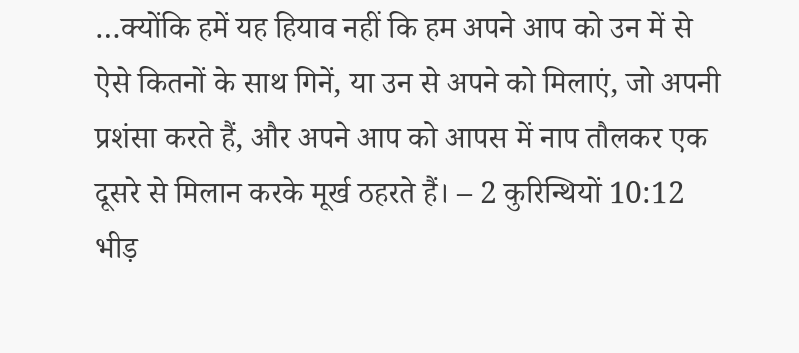…क्योंकि हमें यह हियाव नहीं कि हम अपने आप को उन में से ऐसे कितनों के साथ गिनें, या उन से अपने को मिलाएं, जो अपनी प्रशंसा करते हैं, और अपने आप को आपस में नाप तौलकर एक दूसरे से मिलान करके मूर्ख ठहरते हैं। – 2 कुरिन्थियों 10:12
भीड़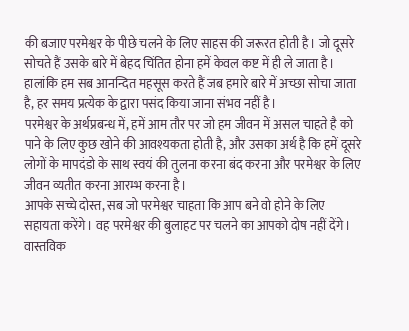की बजाए परमेश्वर के पीछे चलने के लिए साहस की जरूरत होती है। जो दूसरे सोचते हैं उसके बारे में बेहद चिंतित होना हमें केवल कष्ट में ही ले जाता है। हालांकि हम सब आनन्दित महसूस करते हैं जब हमारे बारे में अच्छा सोचा जाता है, हर समय प्रत्येक के द्वारा पसंद किया जाना संभव नहीं है।
परमेश्वर के अर्थप्रबन्ध में, हमें आम तौर पर जो हम जीवन में असल चाहते है को पाने के लिए कुछ खोने की आवश्यकता होती है, और उसका अर्थ है कि हमें दूसरे लोगों के मापदंडो के साथ स्वयं की तुलना करना बंद करना और परमेश्वर के लिए जीवन व्यतीत करना आरम्भ करना है।
आपके सच्चे दोस्त, सब जो परमेश्वर चाहता कि आप बने वो होने के लिए सहायता करेंगे। वह परमेश्वर की बुलाहट पर चलने का आपको दोष नहीं देंगे। वास्तविक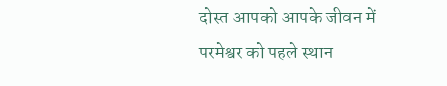दोस्त आपको आपके जीवन में परमेश्वर को पहले स्थान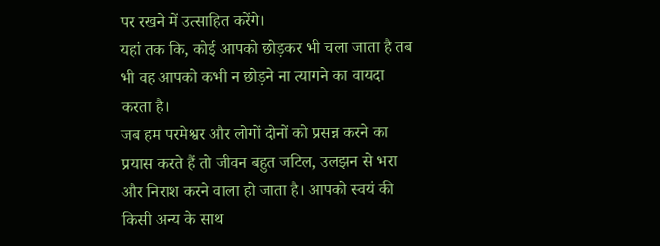पर रखने में उत्साहित करेंगे।
यहां तक कि, कोई आपको छोड़कर भी चला जाता है तब भी वह आपको कभी न छोड़ने ना त्यागने का वायदा करता है।
जब हम परमेश्वर और लोगों दोनों को प्रसन्न करने का प्रयास करते हैं तो जीवन बहुत जटिल, उलझन से भरा और निराश करने वाला हो जाता है। आपको स्वयं की किसी अन्य के साथ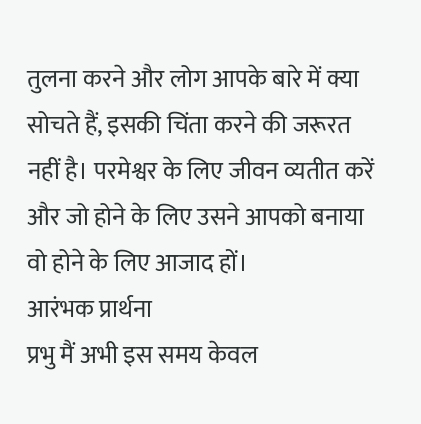तुलना करने और लोग आपके बारे में क्या सोचते हैं, इसकी चिंता करने की जरूरत नहीं है। परमेश्वर के लिए जीवन व्यतीत करें और जो होने के लिए उसने आपको बनाया वो होने के लिए आजाद हों।
आरंभक प्रार्थना
प्रभु मैं अभी इस समय केवल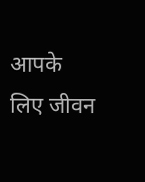आपके लिए जीवन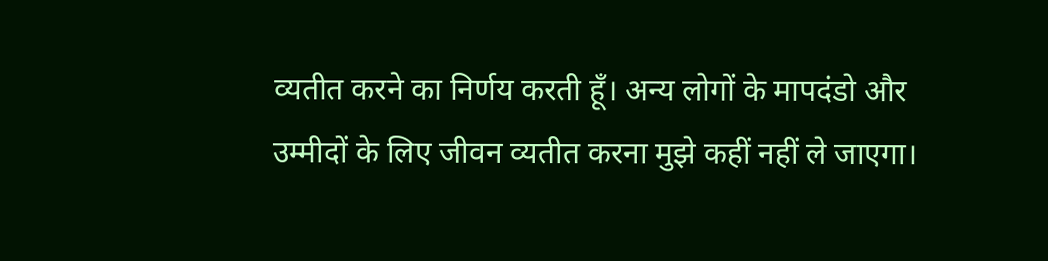व्यतीत करने का निर्णय करती हूँ। अन्य लोगों के मापदंडो और उम्मीदों के लिए जीवन व्यतीत करना मुझे कहीं नहीं ले जाएगा।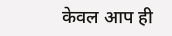केवल आप ही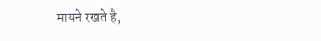मायने रखते है,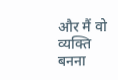और मैं वो व्यक्ति बनना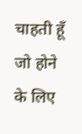चाहती हूँ जो होने के लिए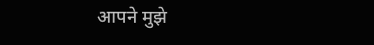आपने मुझे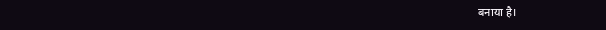बनाया है।